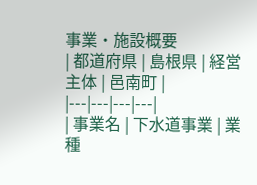事業・施設概要
| 都道府県 | 島根県 | 経営主体 | 邑南町 |
|---|---|---|---|
| 事業名 | 下水道事業 | 業種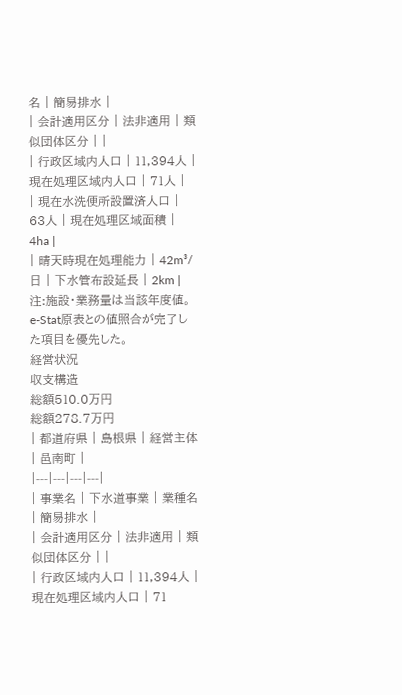名 | 簡易排水 |
| 会計適用区分 | 法非適用 | 類似団体区分 | |
| 行政区域内人口 | 11,394人 | 現在処理区域内人口 | 71人 |
| 現在水洗便所設置済人口 | 63人 | 現在処理区域面積 | 4ha |
| 晴天時現在処理能力 | 42m³/日 | 下水管布設延長 | 2km |
注:施設・業務量は当該年度値。e-Stat原表との値照合が完了した項目を優先した。
経営状況
収支構造
総額510.0万円
総額278.7万円
| 都道府県 | 島根県 | 経営主体 | 邑南町 |
|---|---|---|---|
| 事業名 | 下水道事業 | 業種名 | 簡易排水 |
| 会計適用区分 | 法非適用 | 類似団体区分 | |
| 行政区域内人口 | 11,394人 | 現在処理区域内人口 | 71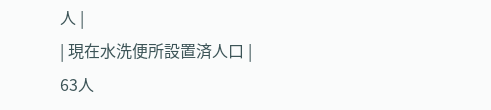人 |
| 現在水洗便所設置済人口 | 63人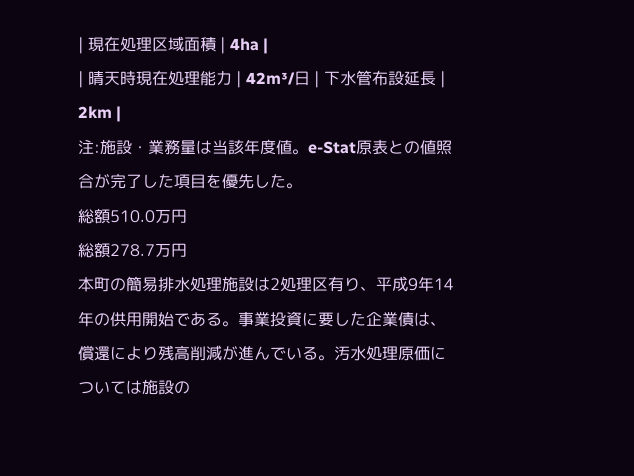| 現在処理区域面積 | 4ha |
| 晴天時現在処理能力 | 42m³/日 | 下水管布設延長 | 2km |
注:施設・業務量は当該年度値。e-Stat原表との値照合が完了した項目を優先した。
総額510.0万円
総額278.7万円
本町の簡易排水処理施設は2処理区有り、平成9年14年の供用開始である。事業投資に要した企業債は、償還により残高削減が進んでいる。汚水処理原価については施設の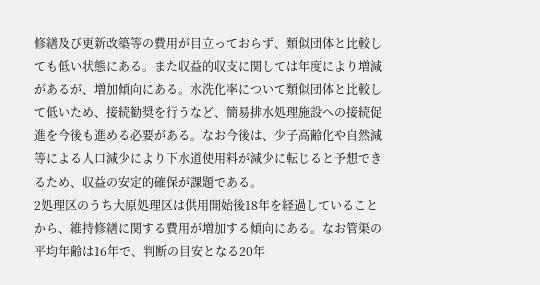修繕及び更新改築等の費用が目立っておらず、類似団体と比較しても低い状態にある。また収益的収支に関しては年度により増減があるが、増加傾向にある。水洗化率について類似団体と比較して低いため、接続勧奨を行うなど、簡易排水処理施設への接続促進を今後も進める必要がある。なお今後は、少子高齢化や自然減等による人口減少により下水道使用料が減少に転じると予想できるため、収益の安定的確保が課題である。
2処理区のうち大原処理区は供用開始後18年を経過していることから、維持修繕に関する費用が増加する傾向にある。なお管渠の平均年齢は16年で、判断の目安となる20年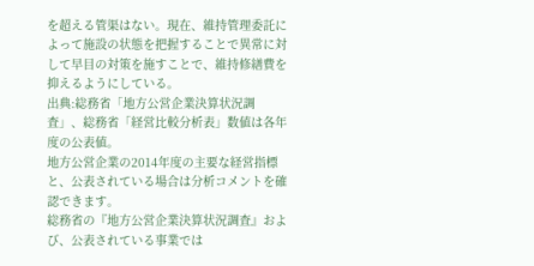を超える管渠はない。現在、維持管理委託によって施設の状態を把握することで異常に対して早目の対策を施すことで、維持修繕費を抑えるようにしている。
出典:総務省「地方公営企業決算状況調査」、総務省「経営比較分析表」数値は各年度の公表値。
地方公営企業の2014年度の主要な経営指標と、公表されている場合は分析コメントを確認できます。
総務省の『地方公営企業決算状況調査』および、公表されている事業では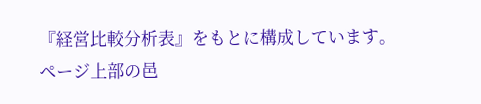『経営比較分析表』をもとに構成しています。
ページ上部の邑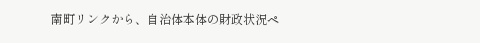南町リンクから、自治体本体の財政状況ペ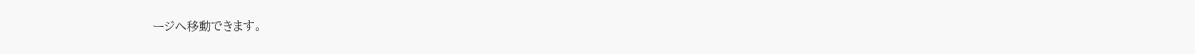ージへ移動できます。